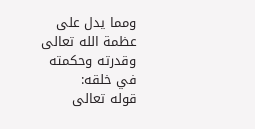ومما يدل على عظمة الله تعالى وقدرته وحكمته
في خلقه:
قوله تعالى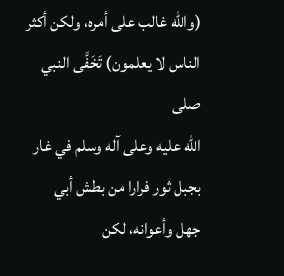(والله غالب على أمره، ولكن أكثر الناس لا يعلمون) تَخَفَّى النبي صلى
الله عليه وعلى آله وسلم في غار بجبل ثور فرارا من بطش أبي
جهل وأعوانه، لكن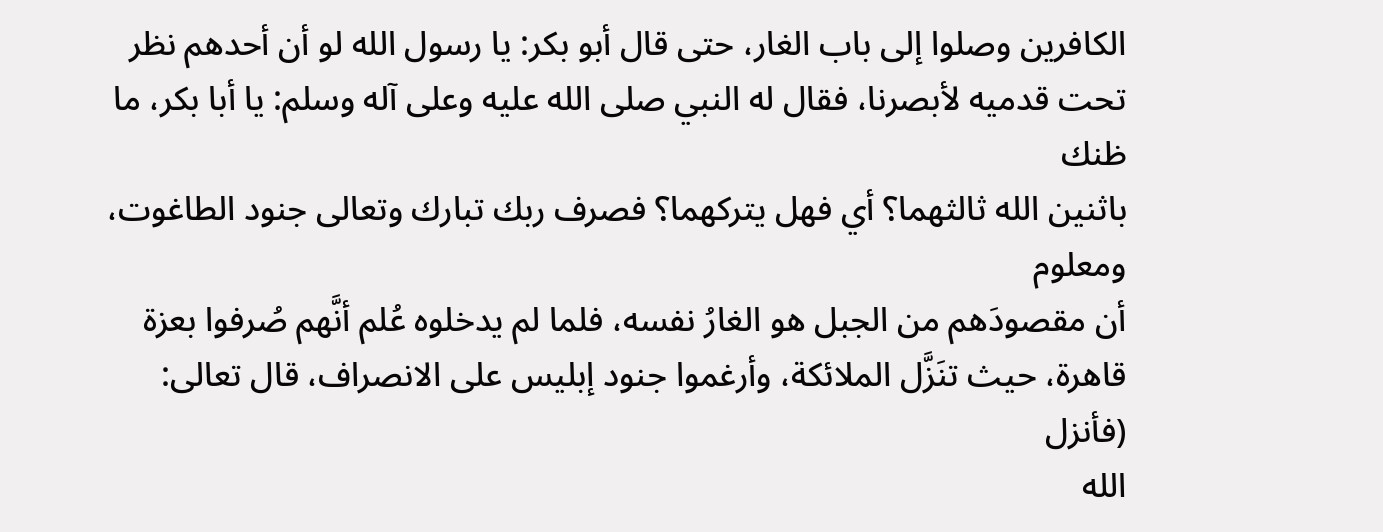الكافرين وصلوا إلى باب الغار، حتى قال أبو بكر: يا رسول الله لو أن أحدهم نظر تحت قدميه لأبصرنا، فقال له النبي صلى الله عليه وعلى آله وسلم: يا أبا بكر، ما ظنك
باثنين الله ثالثهما؟ أي فهل يتركهما؟ فصرف ربك تبارك وتعالى جنود الطاغوت، ومعلوم
أن مقصودَهم من الجبل هو الغارُ نفسه، فلما لم يدخلوه عُلم أنَّهم صُرفوا بعزة
قاهرة، حيث تنَزَّل الملائكة، وأرغموا جنود إبليس على الانصراف، قال تعالى: (فأنزل
الله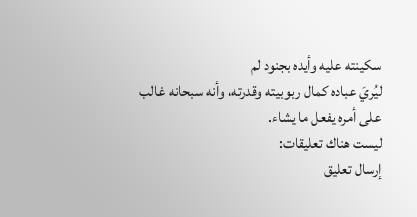سكينته عليه وأيده بجنود لم
ليُريَ عباده كمال ربوبيته وقدرته، وأنه سبحانه غالب على أمره يفعل ما يشاء.
ليست هناك تعليقات:
إرسال تعليق